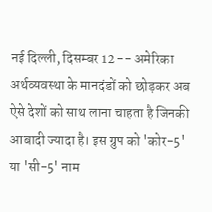नई दिल्ली, दिसम्बर 12 -- अमेरिका अर्थव्यवस्था के मानदंडों को छोड़कर अब ऐसे देशों को साथ लाना चाहता है जिनकी आबादी ज्यादा है। इस ग्रुप को 'कोर-5' या 'सी-5' नाम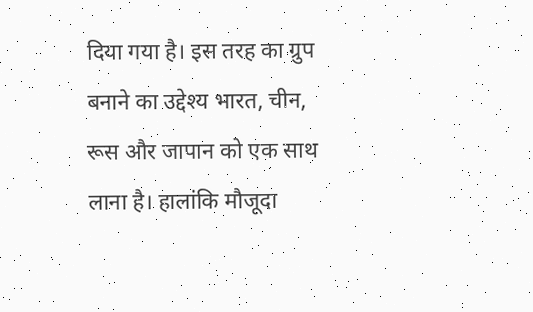दिया गया है। इस तरह का ग्रुप बनाने का उद्देश्य भारत, चीन, रूस और जापान को एक साथ लाना है। हालांकि मौजूदा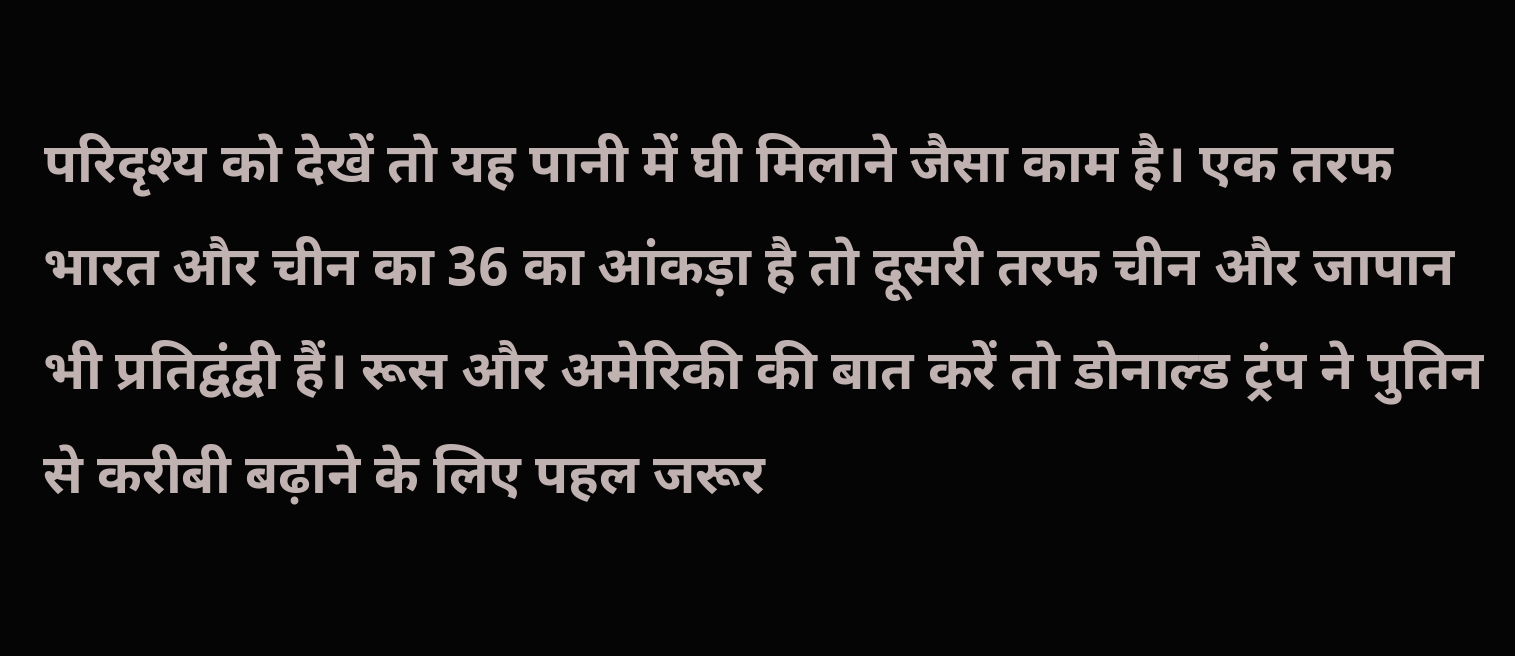परिदृश्य को देखें तो यह पानी में घी मिलाने जैसा काम है। एक तरफ भारत और चीन का 36 का आंकड़ा है तो दूसरी तरफ चीन और जापान भी प्रतिद्वंद्वी हैं। रूस और अमेरिकी की बात करें तो डोनाल्ड ट्रंप ने पुतिन से करीबी बढ़ाने के लिए पहल जरूर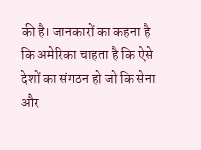की है। जानकारों का कहना है कि अमेरिका चाहता है कि ऐसे देशों का संगठन हो जो कि सेना और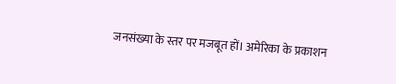जनसंख्या के स्तर पर मजबूत हों। अमेरिका के प्रकाशन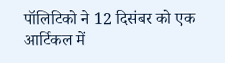पॉलिटिको ने 12 दिसंबर को एक आर्टिकल में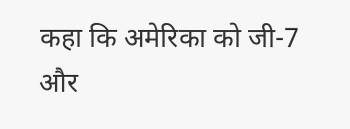कहा कि अमेरिका को जी-7 और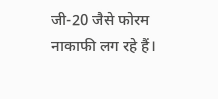जी-20 जैसे फोरम नाकाफी लग रहे हैं।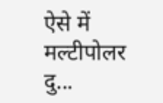ऐसे में मल्टीपोलर दु...